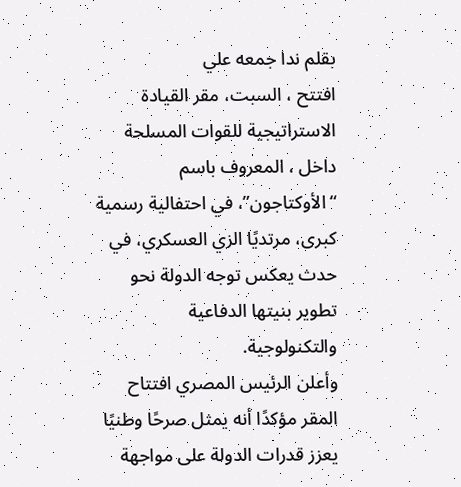بقلم ندا جمعه علي
افتتح ، السبت، مقر القيادة الاستراتيجية للقوات المسلحة داخل ، المعروف باسم “الأوكتاجون”، في احتفالية رسمية كبرى، مرتديًا الزي العسكري، في حدث يعكس توجه الدولة نحو تطوير بنيتها الدفاعية والتكنولوجية.
وأعلن الرئيس المصري افتتاح المقر مؤكدًا أنه يمثل صرحًا وطنيًا يعزز قدرات الدولة على مواجهة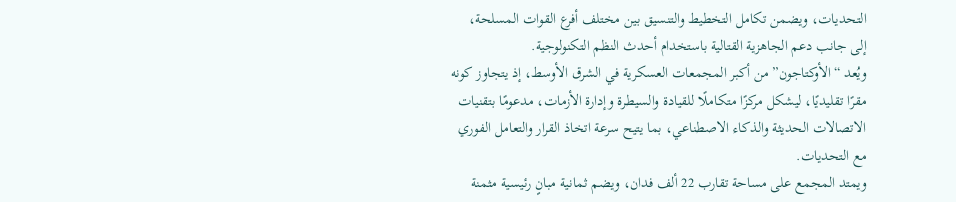التحديات، ويضمن تكامل التخطيط والتنسيق بين مختلف أفرع القوات المسلحة، إلى جانب دعم الجاهزية القتالية باستخدام أحدث النظم التكنولوجية.
ويُعد “الأوكتاجون” من أكبر المجمعات العسكرية في الشرق الأوسط، إذ يتجاوز كونه مقرًا تقليديًا، ليشكل مركزًا متكاملًا للقيادة والسيطرة وإدارة الأزمات، مدعومًا بتقنيات الاتصالات الحديثة والذكاء الاصطناعي، بما يتيح سرعة اتخاذ القرار والتعامل الفوري مع التحديات.
ويمتد المجمع على مساحة تقارب 22 ألف فدان، ويضم ثمانية مبانٍ رئيسية مثمنة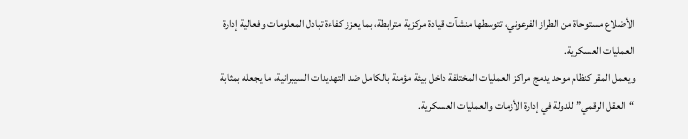الأضلاع مستوحاة من الطراز الفرعوني، تتوسطها منشآت قيادة مركزية مترابطة، بما يعزز كفاءة تبادل المعلومات وفعالية إدارة العمليات العسكرية.
ويعمل المقر كنظام موحد يدمج مراكز العمليات المختلفة داخل بيئة مؤمنة بالكامل ضد التهديدات السيبرانية، ما يجعله بمثابة “العقل الرقمي” للدولة في إدارة الأزمات والعمليات العسكرية.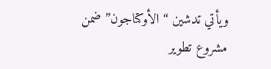ويأتي تدشين “الأوكتاجون” ضمن مشروع تطوير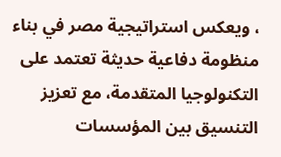، ويعكس استراتيجية مصر في بناء منظومة دفاعية حديثة تعتمد على التكنولوجيا المتقدمة، مع تعزيز التنسيق بين المؤسسات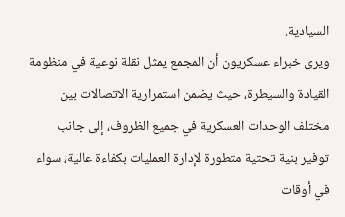السيادية.
ويرى خبراء عسكريون أن المجمع يمثل نقلة نوعية في منظومة القيادة والسيطرة، حيث يضمن استمرارية الاتصالات بين مختلف الوحدات العسكرية في جميع الظروف، إلى جانب توفير بنية تحتية متطورة لإدارة العمليات بكفاءة عالية، سواء في أوقات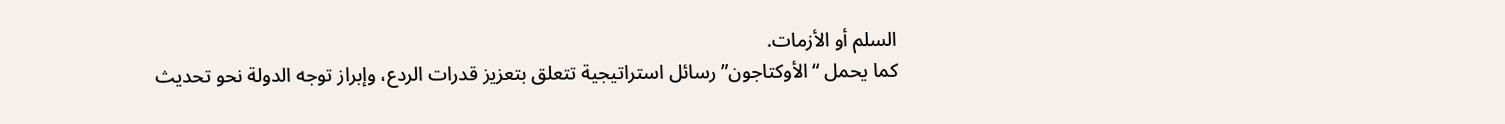السلم أو الأزمات.
كما يحمل “الأوكتاجون” رسائل استراتيجية تتعلق بتعزيز قدرات الردع، وإبراز توجه الدولة نحو تحديث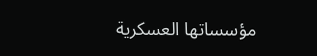مؤسساتها العسكرية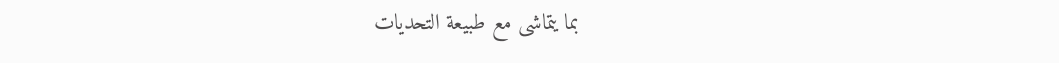بما يتماشى مع طبيعة التحديات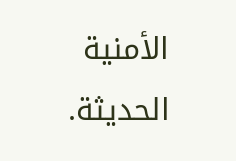الأمنية الحديثة.